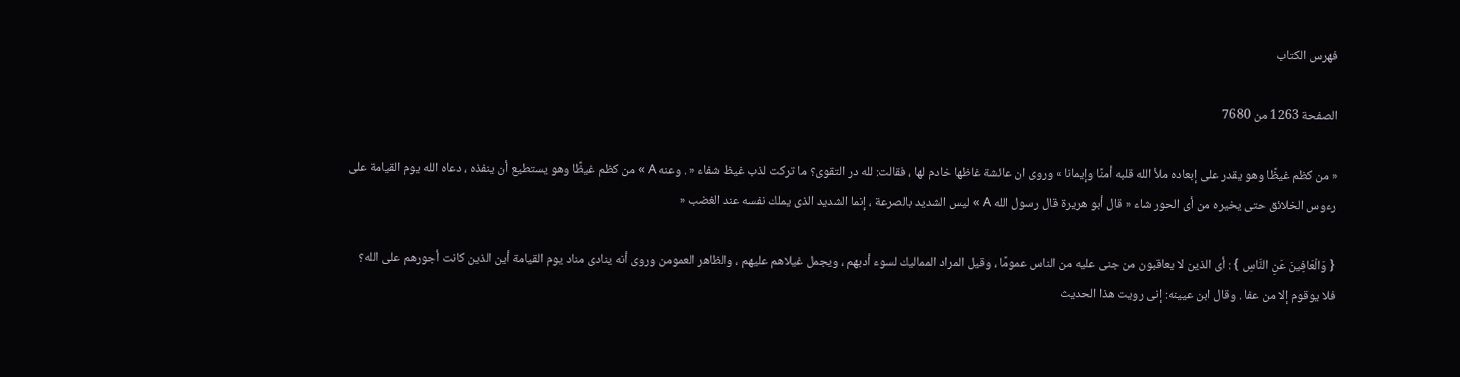فهرس الكتاب

الصفحة 1263 من 7680

« من كظم غيظًا وهو يقدر على إبعاده ملأ الله قلبه أمنًا وإيمانا » وروى ان عائشة غاظها خادم لها ، فقالت: لله در التقوى؟ ما تركت لذب غيظ شفاء « . وعنه A » من كظم غيظًا وهو يستطيع أن ينفذه ، دعاه الله يوم القيامة على رءوس الخلائق حتى يخيره من أى الحور شاء « قال أبو هريرة قال رسول الله A » ليس الشديد بالصرعة ، إنما الشديد الذى يملك نفسه عند الغضب «

{ وَالْعَافِينَ عَنِ النَّاسِ } : أى الذين لا يعاقبون من جنى عليه من الناس عمومًا ، وقيل المراد المماليك لسوء أدبهم ، ويجمل غيلاهم عليهم ، والظاهر العمومن وروى أنه ينادى مناد يوم القيامة أين الذين كانت أجورهم على الله؟ فلا يوقوم إلا من عفا . وقال ابن عيينه: إنى رويت هذا الحديث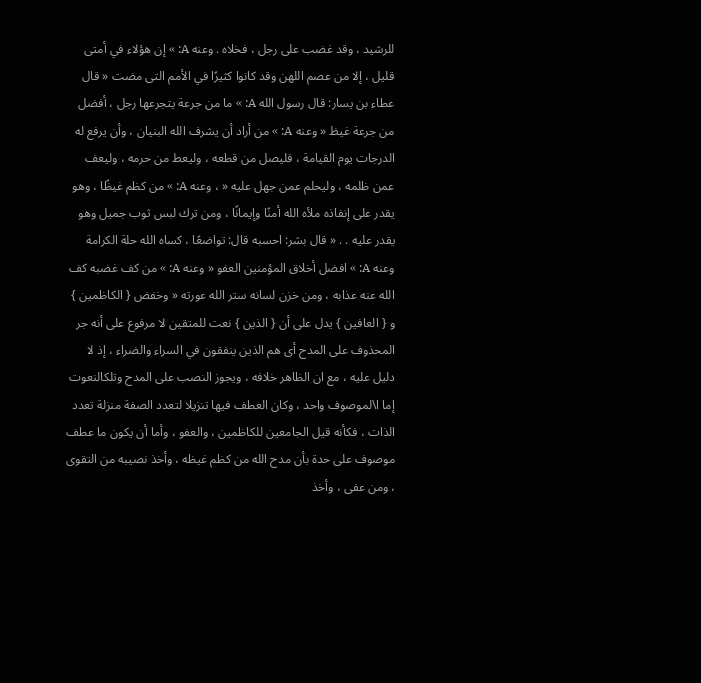للرشيد ، وقد غضب على رجل ، فخلاه . وعنه A: » إن هؤلاء في أمتى قليل ، إلا من عصم اللهن وقد كانوا كثيرًا في الأمم التى مضت « قال عطاء بن يسار: قال رسول الله A: » ما من جرعة يتجرعها رجل ، أفضل من جرعة غيظ « وعنه A: » من أراد أن يشرف الله البنيان ، وأن يرفع له الدرجات يوم القيامة ، فليصل من قطعه ، وليعط من حرمه ، وليعف عمن ظلمه ، وليحلم عمن جهل عليه « ، وعنه A: » من كظم غيظًا ، وهو يقدر على إنفاذه ملأه الله أمنًا وإيمانًا ، ومن ترك لبس ثوب جميل وهو يقدر عليه . . « قال بشر: احسبه قال: تواضعًا ، كساه الله حلة الكرامة وعنه A: » افضل أخلاق المؤمنين العفو « وعنه A: » من كف غضبه كف الله عنه عذابه ، ومن خزن لسانه ستر الله عورته « وخفض { الكاظمين } و { العافين } يدل على أن { الذين } نعت للمتقين لا مرفوع على أنه جر المحذوف على المدح أى هم الذين ينفقون في السراء والضراء ، إذ لا دليل عليه ، مع ان الظاهر خلافه ، ويجوز النصب على المدح وتلكالنعوت إما ا\لموصوف واحد ، وكان العطف فيها تنزيلا لتعدد الصفة منزلة تعدد الذات ، فكأنه قيل الجامعين للكاظمين ، والعفو ، وأما أن يكون ما عطف موصوف على حدة بأن مدح الله من كظم غيظه ، وأخذ نصيبه من التقوى ، ومن عفى ، وأخذ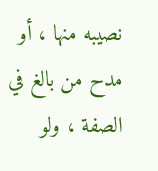نصيبه منها ، أو مدح من بالغ في الصفة ، ولو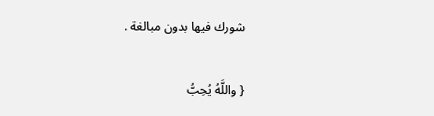شورك فيها بدون مبالغة .

{ واللَّهُ يُحِبُّ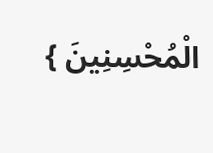الْمُحْسِنِينَ }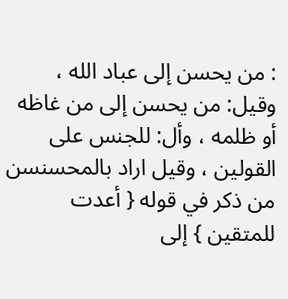: من يحسن إلى عباد الله ، وقيل: من يحسن إلى من غاظه أو ظلمه ، وأل: للجنس على القولين ، وقيل اراد بالمحسنسن من ذكر في قوله { أعدت للمتقين } إلى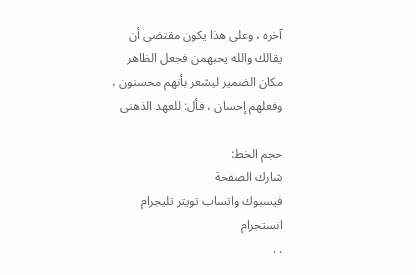آخره ، وعلى هذا يكون مقتضى أن يقالك والله يحبهمن فجعل الظاهر مكان الضمير ليشعر بأنهم محسنون ، وفعلهم إحسان ، فأل: للعهد الذهنى

حجم الخط:
شارك الصفحة
فيسبوك واتساب تويتر تليجرام انستجرام
. .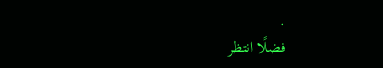.
فضلًا انتظر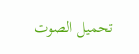تحميل الصوت